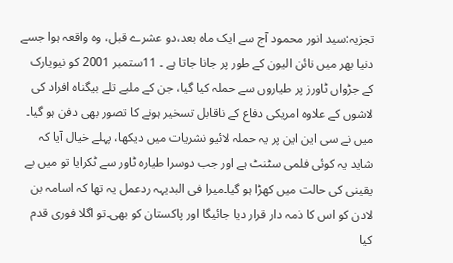تجزیہ:سید انور محمود آج سے ایک ماہ بعد،دو عشرے قبل، وہ واقعہ ہوا جسے دنیا بھر میں نائن الیون کے طور پر جانا جاتا ہے ۔ 11ستمبر 2001 کو نیویارک کے جڑواں ٹاورز پر طیاروں سے حملہ کیا گیا، جن کے ملبے تلے بیگناہ افراد کی لاشوں کے علاوہ امریکی دفاع کے ناقابل تسخیر ہونے کا تصور بھی دفن ہو گیا۔ میں نے سی این این پر یہ حملہ لائیو نشریات میں دیکھا، پہلے خیال آیا کہ شاید یہ کوئی فلمی سٹنٹ ہے اور جب دوسرا طیارہ ٹاور سے ٹکرایا تو میں بے یقینی کی حالت میں کھڑا ہو گیا۔میرا فی البدیہہ ردعمل یہ تھا کہ اسامہ بن لادن کو اس کا ذمہ دار قرار دیا جائیگا اور پاکستان کو بھی۔تو اگلا فوری قدم کیا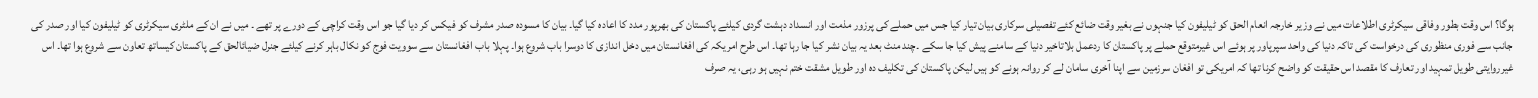ہوگا؟ اس وقت بطور وفاقی سیکرٹری اطلاعات میں نے وزیر خارجہ انعام الحق کو ٹیلیفون کیا جنہوں نے بغیر وقت ضائع کئے تفصیلی سرکاری بیان تیار کیا جس میں حملے کی پرزور مذمت اور انسداد دہشت گردی کیلئے پاکستان کی بھرپور مدد کا اعادہ کیا گیا۔ بیان کا مسودہ صدر مشرف کو فیکس کر دیا گیا جو اس وقت کراچی کے دورے پر تھے ۔ میں نے ان کے ملٹری سیکرٹری کو ٹیلیفون کیا اور صدر کی جانب سے فوری منظوری کی درخواست کی تاکہ دنیا کی واحد سپرپاور پر ہوئے اس غیرمتوقع حملے پر پاکستان کا ردعمل بلاتاخیر دنیا کے سامنے پیش کیا جا سکے ۔چند منٹ بعد یہ بیان نشر کیا جا رہا تھا۔ اس طرح امریکہ کی افغانستان میں دخل اندازی کا دوسرا باب شروع ہوا۔ پہلا باب افغانستان سے سوویت فوج کو نکال باہر کرنے کیلئے جنرل ضیائالحق کے پاکستان کیساتھ تعاون سے شروع ہوا تھا۔ اس غیرروایتی طویل تمہید اور تعارف کا مقصد اس حقیقت کو واضح کرنا تھا کہ امریکی تو افغان سرزمین سے اپنا آخری سامان لے کر روانہ ہونے کو ہیں لیکن پاکستان کی تکلیف دہ اور طویل مشقت ختم نہیں ہو رہی، یہ صرف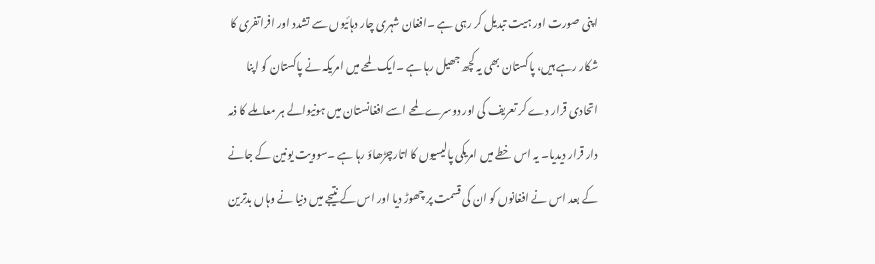اپنی صورت اور ہیت تبدیل کر رہی ہے ۔افغان شہری چار دہائیوں سے تشدد اور افراتفری کا شکار رہے ہیں، پاکستان بھی یہ کچھ جھیل رہا ہے ۔ایک لمحے میں امریکہ نے پاکستان کو اپنا اتحادی قرار دے کر تعریف کی اور دوسرے لمحے اسے افغانستان میں ہونیوالے ہر معاملے کا ذمہ دار قرار دیدیا۔ یہ اس خطے میں امریکی پالیسیوں کا اتارچڑھاؤ رہا ہے ۔سوویت یونین کے جانے کے بعد اس نے افغانوں کو ان کی قسمت پر چھوڑ دیا اور اس کے نتیجے میں دنیا نے وہاں بدترین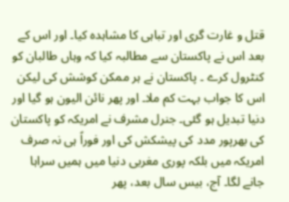قتل و غارت گری اور تباہی کا مشاہدہ کیا۔ اور اس کے بعد اس نے پاکستان سے مطالبہ کیا کہ وہاں طالبان کو کنٹرول کرے ۔ پاکستان نے ہر ممکن کوشش کی لیکن اس کا جواب بہت کم ملا۔ اور پھر نائن الیون ہو گیا اور دنیا تبدیل ہو گئی۔ جنرل مشرف نے امریکہ کو پاکستان کی بھرپور مدد کی پیشکش کی اور فوراً ہی نہ صرف امریکہ میں بلکہ پوری مغربی دنیا میں ہمیں سراہا جانے لگا۔ آج، بیس سال بعد، پھر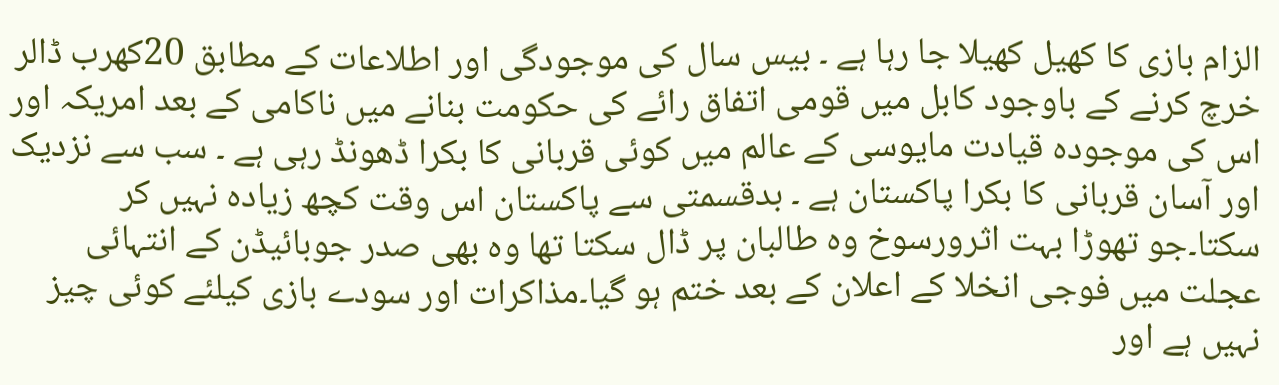الزام بازی کا کھیل کھیلا جا رہا ہے ۔ بیس سال کی موجودگی اور اطلاعات کے مطابق 20کھرب ڈالر خرچ کرنے کے باوجود کابل میں قومی اتفاق رائے کی حکومت بنانے میں ناکامی کے بعد امریکہ اور اس کی موجودہ قیادت مایوسی کے عالم میں کوئی قربانی کا بکرا ڈھونڈ رہی ہے ۔ سب سے نزدیک اور آسان قربانی کا بکرا پاکستان ہے ۔ بدقسمتی سے پاکستان اس وقت کچھ زیادہ نہیں کر سکتا۔جو تھوڑا بہت اثرورسوخ وہ طالبان پر ڈال سکتا تھا وہ بھی صدر جوبائیڈن کے انتہائی عجلت میں فوجی انخلا کے اعلان کے بعد ختم ہو گیا۔مذاکرات اور سودے بازی کیلئے کوئی چیز نہیں ہے اور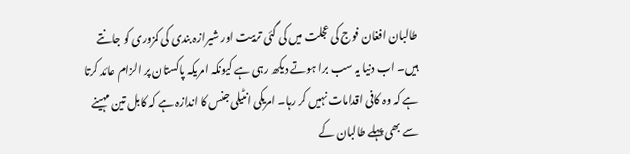طالبان افغان فوج کی عجلت میں کی گئی تربیت اور شیرازہ بندی کی کمزوری کو جانتے ہیں۔ اب دنیا یہ سب برا ہوتے دیکھ رہی ہے کیونکہ امریکہ پاکستان پر الزام عائد کرتا ہے کہ وہ کافی اقدامات نہیں کر رہا۔ امریکی انٹیلی جنس کا اندازہ ہے کہ کابل تین مہینے سے بھی پہلے طالبان کے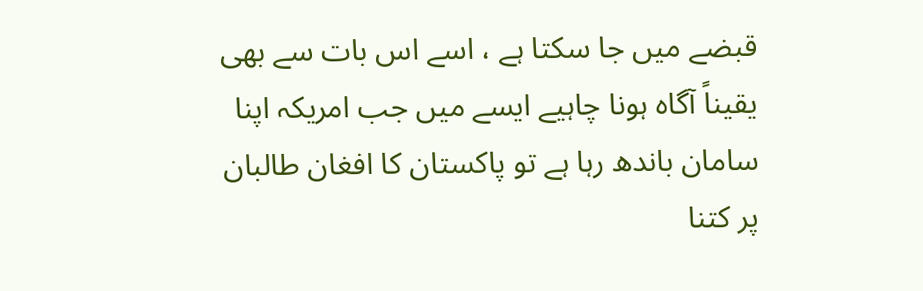قبضے میں جا سکتا ہے ، اسے اس بات سے بھی یقیناً آگاہ ہونا چاہیے ایسے میں جب امریکہ اپنا سامان باندھ رہا ہے تو پاکستان کا افغان طالبان پر کتنا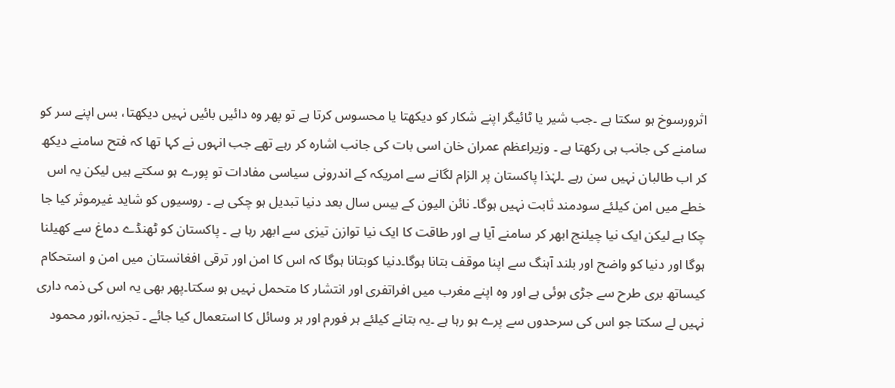اثرورسوخ ہو سکتا ہے ۔جب شیر یا ٹائیگر اپنے شکار کو دیکھتا یا محسوس کرتا ہے تو پھر وہ دائیں بائیں نہیں دیکھتا، بس اپنے سر کو سامنے کی جانب ہی رکھتا ہے ۔ وزیراعظم عمران خان اسی بات کی جانب اشارہ کر رہے تھے جب انہوں نے کہا تھا کہ فتح سامنے دیکھ کر اب طالبان نہیں سن رہے ۔لہٰذا پاکستان پر الزام لگانے سے امریکہ کے اندرونی سیاسی مفادات تو پورے ہو سکتے ہیں لیکن یہ اس خطے میں امن کیلئے سودمند ثابت نہیں ہوگا۔ نائن الیون کے بیس سال بعد دنیا تبدیل ہو چکی ہے ۔ روسیوں کو شاید غیرموثر کیا جا چکا ہے لیکن ایک نیا چیلنج ابھر کر سامنے آیا ہے اور طاقت کا ایک نیا توازن تیزی سے ابھر رہا ہے ۔ پاکستان کو ٹھنڈے دماغ سے کھیلنا ہوگا اور دنیا کو واضح اور بلند آہنگ سے اپنا موقف بتانا ہوگا۔دنیا کوبتانا ہوگا کہ اس کا امن اور ترقی افغانستان میں امن و استحکام کیساتھ بری طرح سے جڑی ہوئی ہے اور وہ اپنے مغرب میں افراتفری اور انتشار کا متحمل نہیں ہو سکتا۔پھر بھی یہ اس کی ذمہ داری نہیں لے سکتا جو اس کی سرحدوں سے پرے ہو رہا ہے ۔یہ بتانے کیلئے ہر فورم اور ہر وسائل کا استعمال کیا جائے ۔ تجزیہ،انور محمود